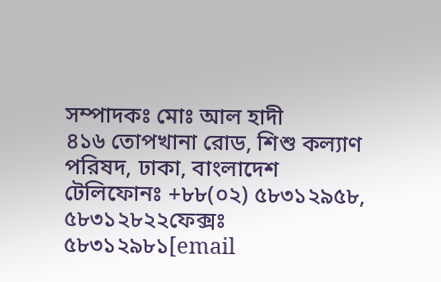সম্পাদকঃ মোঃ আল হাদী
৪১৬ তোপখানা রোড, শিশু কল্যাণ পরিষদ, ঢাকা, বাংলাদেশ
টেলিফোনঃ +৮৮(০২) ৫৮৩১২৯৫৮, ৫৮৩১২৮২২ফেক্সঃ ৫৮৩১২৯৮১[email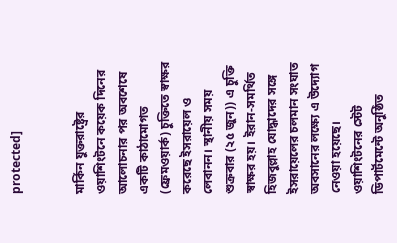protected]


মার্কিন যুক্তরাষ্ট্রের ওয়াশিংটনে কয়েক দিনের আলোচনার পর অবশেষে একটি কাঠামোগত (ফ্রেমওয়ার্ক) চুক্তিতে স্বাক্ষর করেছে ইসরায়েল ও লেবানন। স্থানীয় সময় শুক্রবার (২৫ জুন)) এ চুক্তি স্বাক্ষর হয়। ইরান-সমর্থিত হিজবুল্লাহ যোদ্ধাদের সঙ্গে ইসরায়েলের চলমান সংঘাত অবসানের লক্ষ্যে এ উদ্যোগ নেওয়া হয়েছে।
ওয়াশিংটনের স্টেট ডিপার্টমেন্টে অনুষ্ঠিত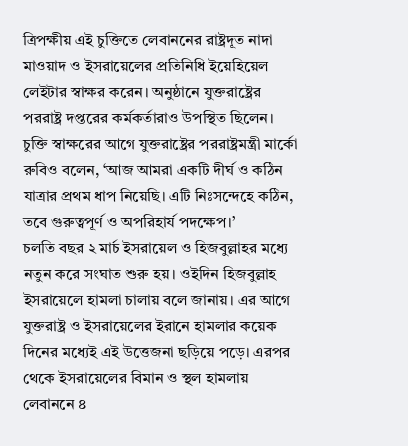ত্রিপক্ষীয় এই চুক্তিতে লেবাননের রাষ্ট্রদূত নাদা মাওয়াদ ও ইসরায়েলের প্রতিনিধি ইয়েহিয়েল লেইটার স্বাক্ষর করেন। অনুষ্ঠানে যুক্তরাষ্ট্রের পররাষ্ট্র দপ্তরের কর্মকর্তারাও উপস্থিত ছিলেন।
চুক্তি স্বাক্ষরের আগে যুক্তরাষ্ট্রের পররাষ্ট্রমন্ত্রী মার্কো রুবিও বলেন, ‘আজ আমরা একটি দীর্ঘ ও কঠিন যাত্রার প্রথম ধাপ নিয়েছি। এটি নিঃসন্দেহে কঠিন, তবে গুরুত্বপূর্ণ ও অপরিহার্য পদক্ষেপ।’
চলতি বছর ২ মার্চ ইসরায়েল ও হিজবুল্লাহর মধ্যে নতুন করে সংঘাত শুরু হয়। ওইদিন হিজবুল্লাহ ইসরায়েলে হামলা চালায় বলে জানায়। এর আগে যুক্তরাষ্ট্র ও ইসরায়েলের ইরানে হামলার কয়েক দিনের মধ্যেই এই উত্তেজনা ছড়িয়ে পড়ে। এরপর থেকে ইসরায়েলের বিমান ও স্থল হামলায় লেবাননে ৪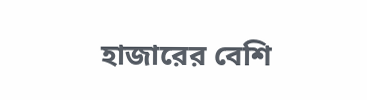হাজারের বেশি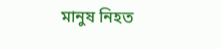মানুষ নিহত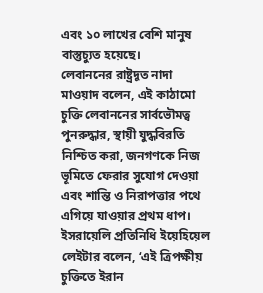এবং ১০ লাখের বেশি মানুষ বাস্তুচ্যুত হয়েছে।
লেবাননের রাষ্ট্রদূত নাদা মাওয়াদ বলেন, এই কাঠামো চুক্তি লেবাননের সার্বভৌমত্ব পুনরুদ্ধার, স্থায়ী যুদ্ধবিরতি নিশ্চিত করা, জনগণকে নিজ ভূমিতে ফেরার সুযোগ দেওয়া এবং শান্তি ও নিরাপত্তার পথে এগিয়ে যাওয়ার প্রথম ধাপ।
ইসরায়েলি প্রতিনিধি ইয়েহিয়েল লেইটার বলেন, ‘এই ত্রিপক্ষীয় চুক্তিতে ইরান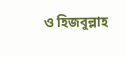ও হিজবুল্লাহ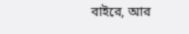বাইরে, আর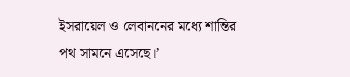ইসরায়েল ও লেবাননের মধ্যে শান্তির পথ সামনে এসেছে।’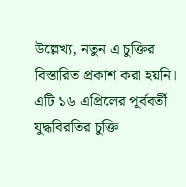উল্লেখ্য, নতুন এ চুক্তির বিস্তারিত প্রকাশ করা হয়নি। এটি ১৬ এপ্রিলের পূর্ববর্তী যুদ্ধবিরতির চুক্তি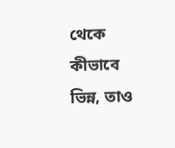থেকে কীভাবে ভিন্ন, তাও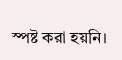স্পষ্ট করা হয়নি।